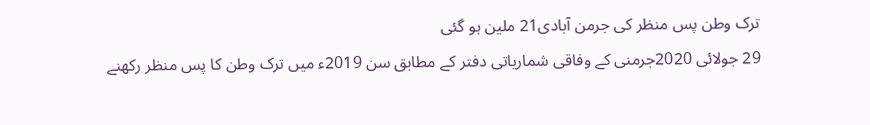ترک وطن پس منظر کی جرمن آبادی21 ملین ہو گئی
29 جولائی 2020جرمنی کے وفاقی شماریاتی دفتر کے مطابق سن 2019ء میں ترک وطن کا پس منظر رکھنے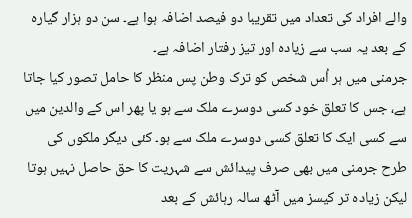والے افراد کی تعداد میں تقریبا دو فیصد اضافہ ہوا ہے۔ سن دو ہزار گیارہ کے بعد یہ سب سے زیادہ اور تیز رفتار اضافہ ہے۔
جرمنی میں ہر اُس شخص کو ترک وطن پس منظر کا حامل تصور کیا جاتا ہے، جس کا تعلق خود کسی دوسرے ملک سے ہو یا پھر اس کے والدین میں سے کسی ایک کا تعلق کسی دوسرے ملک سے ہو۔ کئی دیگر ملکوں کی طرح جرمنی میں بھی صرف پیدائش سے شہریت کا حق حاصل نہیں ہوتا لیکن زیادہ تر کیسز میں آٹھ سالہ رہائش کے بعد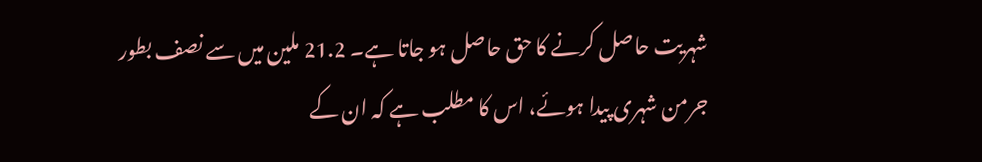شہریت حاصل کرنے کا حق حاصل ہو جاتا ہے۔ 21.2 ملین میں سے نصف بطور جرمن شہری پیدا ہوئے، اس کا مطلب ہے کہ ان کے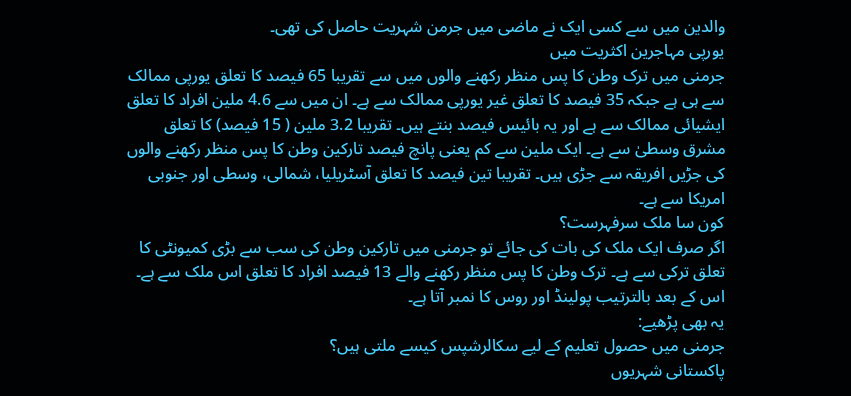والدین میں سے کسی ایک نے ماضی میں جرمن شہریت حاصل کی تھی۔
یورپی مہاجرین اکثریت میں
جرمنی میں ترک وطن کا پس منظر رکھنے والوں میں سے تقریبا 65 فیصد کا تعلق یورپی ممالک سے ہی ہے جبکہ 35 فیصد کا تعلق غیر یورپی ممالک سے ہے۔ ان میں سے 4.6 ملین افراد کا تعلق ایشیائی ممالک سے ہے اور یہ بائیس فیصد بنتے ہیں۔ تقریبا 3.2 ملین ( 15 فیصد) کا تعلق مشرق وسطیٰ سے ہے۔ ایک ملین سے کم یعنی پانچ فیصد تارکین وطن کا پس منظر رکھنے والوں کی جڑیں افریقہ سے جڑی ہیں۔ تقریبا تین فیصد کا تعلق آسٹریلیا، شمالی، وسطی اور جنوبی امریکا سے ہے۔
کون سا ملک سرفہرست؟
اگر صرف ایک ملک کی بات کی جائے تو جرمنی میں تارکین وطن کی سب سے بڑی کمیونٹی کا تعلق ترکی سے ہے۔ ترک وطن کا پس منظر رکھنے والے 13 فیصد افراد کا تعلق اس ملک سے ہے۔ اس کے بعد بالترتیب پولینڈ اور روس کا نمبر آتا ہے۔
یہ بھی پڑھیے:
جرمنی میں حصول تعلیم کے لیے سکالرشپس کیسے ملتی ہیں؟
پاکستانی شہریوں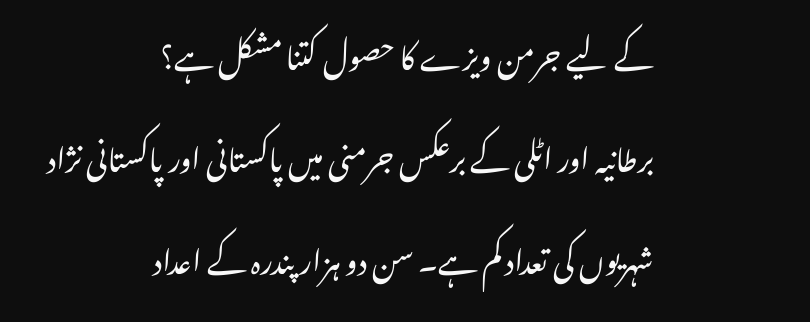کے لیے جرمن ویزے کا حصول کتنا مشکل ہے؟
برطانیہ اور اٹلی کے برعکس جرمنی میں پاکستانی اور پاکستانی نژاد شہریوں کی تعداد کم ہے۔ سن دو ہزار پندرہ کے اعداد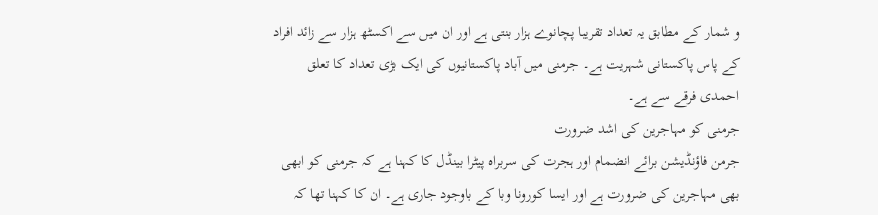و شمار کے مطابق یہ تعداد تقریبا پچانوے ہزار بنتی ہے اور ان میں سے اکسٹھ ہزار سے زائد افراد کے پاس پاکستانی شہریت ہے۔ جرمنی میں آباد پاکستانیوں کی ایک بڑی تعداد کا تعلق احمدی فرقے سے ہے۔
جرمنی کو مہاجرین کی اشد ضرورت
جرمن فاؤنڈیشن برائے انضمام اور ہجرت کی سربراہ پیٹرا بینڈل کا کہنا ہے کہ جرمنی کو ابھی بھی مہاجرین کی ضرورت ہے اور ایسا کورونا وبا کے باوجود جاری ہے۔ ان کا کہنا تھا کہ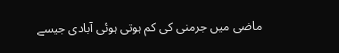ماضی میں جرمنی کی کم ہوتی ہوئی آبادی جیسے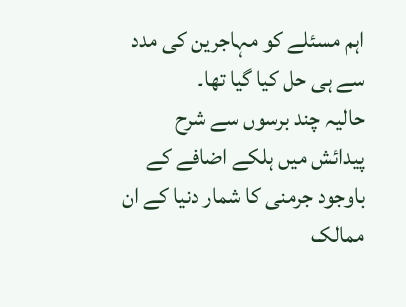اہم مسئلے کو مہاجرین کی مدد سے ہی حل کیا گیا تھا۔
حالیہ چند برسوں سے شرح پیدائش میں ہلکے اضافے کے باوجود جرمنی کا شمار دنیا کے ان ممالک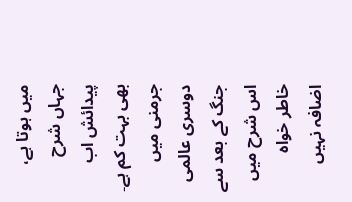میں ہوتا ہے، جہاں شرح پیدائش اب بھی بہت کم ہے۔ جرمنی میں دوسری عالمی جنگ کے بعد سے اس شرح میں خاطر خواہ اضافہ نہیں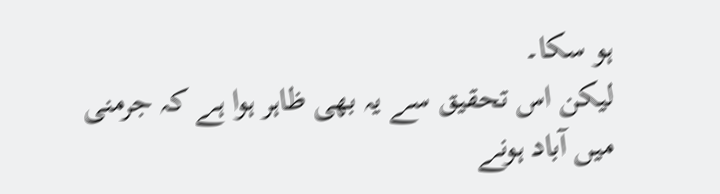ہو سکا۔
لیکن اس تحقیق سے یہ بھی ظاہر ہوا ہے کہ جرمنی میں آباد ہونے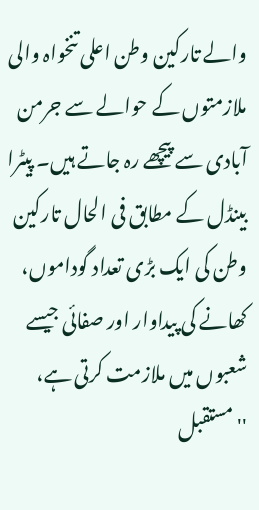والے تارکین وطن اعلی تنخواہ والی ملازمتوں کے حوالے سے جرمن آبادی سے پیچھے رہ جاتے ہیں۔ پیٹرا بینڈل کے مطابق فی الحال تارکین وطن کی ایک بڑی تعداد گوداموں، کھانے کی پیداوار اور صفائی جیسے شعبوں میں ملازمت کرتی ہے، ''مستقبل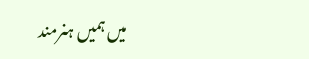میں ہمیں ہنرمند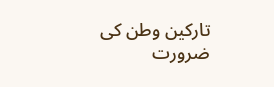تارکین وطن کی ضرورت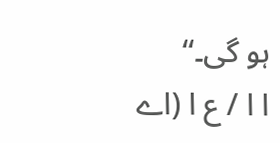ہو گی۔‘‘
ا ا / ع ا (اے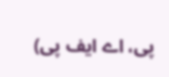پی، اے ایف پی)